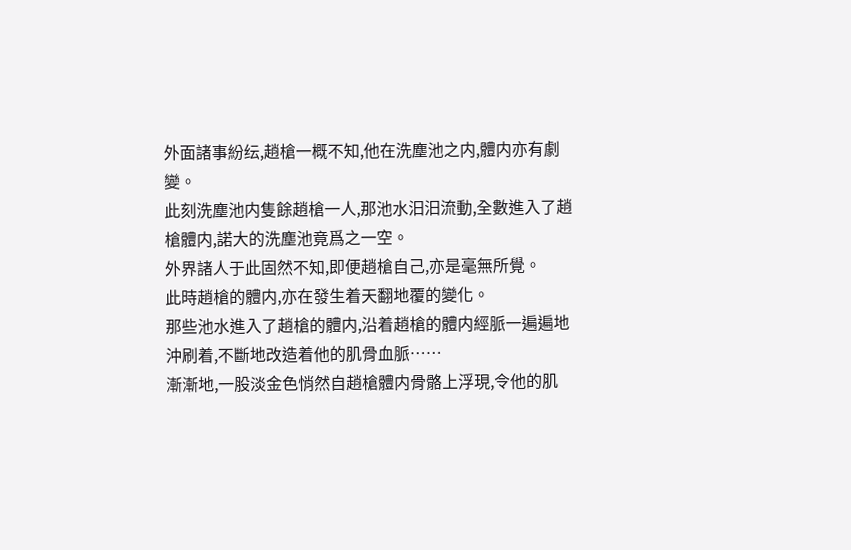外面諸事紛纭,趙槍一概不知,他在洗塵池之内,體内亦有劇變。
此刻洗塵池内隻餘趙槍一人,那池水汩汩流動,全數進入了趙槍體内,諾大的洗塵池竟爲之一空。
外界諸人于此固然不知,即便趙槍自己,亦是毫無所覺。
此時趙槍的體内,亦在發生着天翻地覆的變化。
那些池水進入了趙槍的體内,沿着趙槍的體内經脈一遍遍地沖刷着,不斷地改造着他的肌骨血脈……
漸漸地,一股淡金色悄然自趙槍體内骨骼上浮現,令他的肌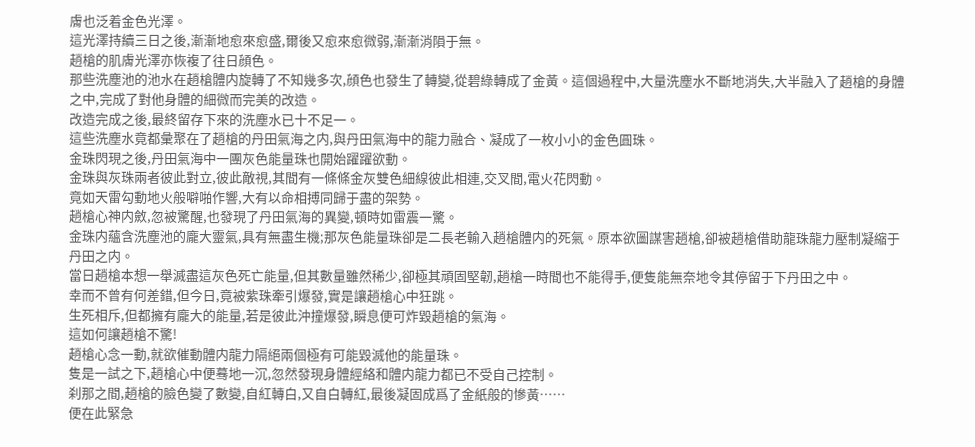膚也泛着金色光澤。
這光澤持續三日之後,漸漸地愈來愈盛,爾後又愈來愈微弱,漸漸消隕于無。
趙槍的肌膚光澤亦恢複了往日顔色。
那些洗塵池的池水在趙槍體内旋轉了不知幾多次,顔色也發生了轉變,從碧綠轉成了金黃。這個過程中,大量洗塵水不斷地消失,大半融入了趙槍的身體之中,完成了對他身體的細微而完美的改造。
改造完成之後,最終留存下來的洗塵水已十不足一。
這些洗塵水竟都彙聚在了趙槍的丹田氣海之内,與丹田氣海中的龍力融合、凝成了一枚小小的金色圓珠。
金珠閃現之後,丹田氣海中一團灰色能量珠也開始躍躍欲動。
金珠與灰珠兩者彼此對立,彼此敵視,其間有一條條金灰雙色細線彼此相連,交叉間,電火花閃動。
竟如天雷勾動地火般噼啪作響,大有以命相搏同歸于盡的架勢。
趙槍心神内斂,忽被驚醒,也發現了丹田氣海的異變,頓時如雷震一驚。
金珠内蘊含洗塵池的龐大靈氣,具有無盡生機;那灰色能量珠卻是二長老輸入趙槍體内的死氣。原本欲圖謀害趙槍,卻被趙槍借助龍珠龍力壓制凝縮于丹田之内。
當日趙槍本想一舉滅盡這灰色死亡能量,但其數量雖然稀少,卻極其頑固堅韌,趙槍一時間也不能得手,便隻能無奈地令其停留于下丹田之中。
幸而不曾有何差錯,但今日,竟被紫珠牽引爆發,實是讓趙槍心中狂跳。
生死相斥,但都擁有龐大的能量,若是彼此沖撞爆發,瞬息便可炸毀趙槍的氣海。
這如何讓趙槍不驚!
趙槍心念一動,就欲催動體内龍力隔絕兩個極有可能毀滅他的能量珠。
隻是一試之下,趙槍心中便蓦地一沉,忽然發現身體經絡和體内龍力都已不受自己控制。
刹那之間,趙槍的臉色變了數變,自紅轉白,又自白轉紅,最後凝固成爲了金紙般的慘黃……
便在此緊急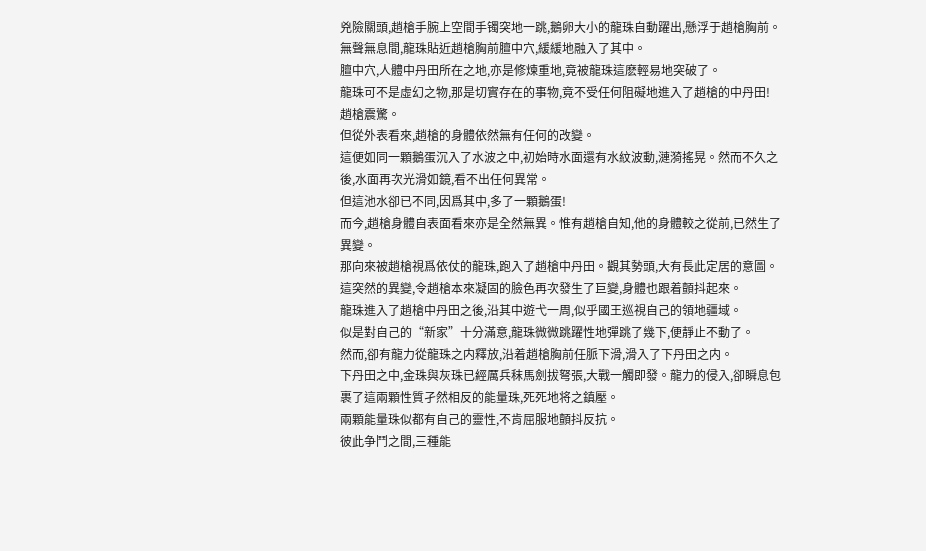兇險關頭,趙槍手腕上空間手镯突地一跳,鵝卵大小的龍珠自動躍出,懸浮于趙槍胸前。
無聲無息間,龍珠貼近趙槍胸前膻中穴,緩緩地融入了其中。
膻中穴,人體中丹田所在之地,亦是修煉重地,竟被龍珠這麽輕易地突破了。
龍珠可不是虛幻之物,那是切實存在的事物,竟不受任何阻礙地進入了趙槍的中丹田!
趙槍震驚。
但從外表看來,趙槍的身體依然無有任何的改變。
這便如同一顆鵝蛋沉入了水波之中,初始時水面還有水紋波動,漣漪搖晃。然而不久之後,水面再次光滑如鏡,看不出任何異常。
但這池水卻已不同,因爲其中,多了一顆鵝蛋!
而今,趙槍身體自表面看來亦是全然無異。惟有趙槍自知,他的身體較之從前,已然生了異變。
那向來被趙槍視爲依仗的龍珠,跑入了趙槍中丹田。觀其勢頭,大有長此定居的意圖。
這突然的異變,令趙槍本來凝固的臉色再次發生了巨變,身體也跟着顫抖起來。
龍珠進入了趙槍中丹田之後,沿其中遊弋一周,似乎國王巡視自己的領地疆域。
似是對自己的“新家”十分滿意,龍珠微微跳躍性地彈跳了幾下,便靜止不動了。
然而,卻有龍力從龍珠之内釋放,沿着趙槍胸前任脈下滑,滑入了下丹田之内。
下丹田之中,金珠與灰珠已經厲兵秣馬劍拔弩張,大戰一觸即發。龍力的侵入,卻瞬息包裹了這兩顆性質孑然相反的能量珠,死死地将之鎮壓。
兩顆能量珠似都有自己的靈性,不肯屈服地顫抖反抗。
彼此争鬥之間,三種能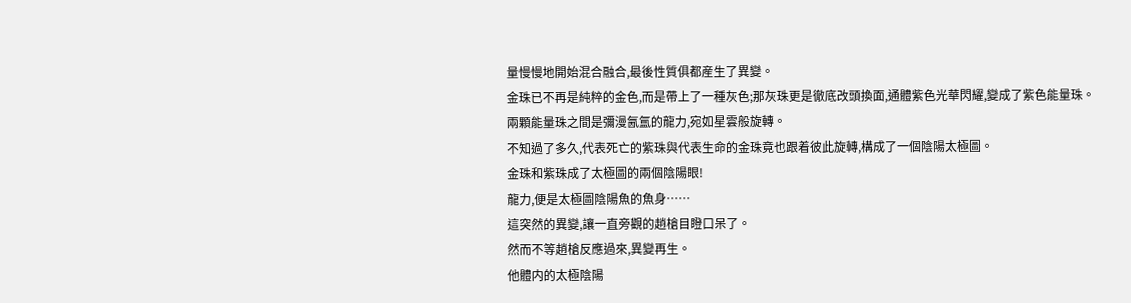量慢慢地開始混合融合,最後性質俱都産生了異變。
金珠已不再是純粹的金色,而是帶上了一種灰色;那灰珠更是徹底改頭換面,通體紫色光華閃耀,變成了紫色能量珠。
兩顆能量珠之間是彌漫氤氲的龍力,宛如星雲般旋轉。
不知過了多久,代表死亡的紫珠與代表生命的金珠竟也跟着彼此旋轉,構成了一個陰陽太極圖。
金珠和紫珠成了太極圖的兩個陰陽眼!
龍力,便是太極圖陰陽魚的魚身……
這突然的異變,讓一直旁觀的趙槍目瞪口呆了。
然而不等趙槍反應過來,異變再生。
他體内的太極陰陽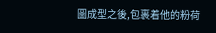圖成型之後,包裹着他的粉荷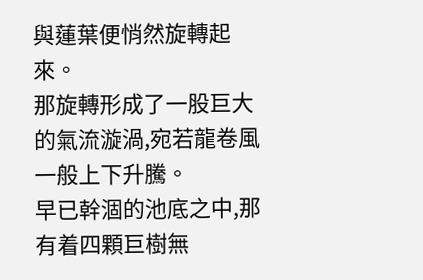與蓮葉便悄然旋轉起來。
那旋轉形成了一股巨大的氣流漩渦,宛若龍卷風一般上下升騰。
早已幹涸的池底之中,那有着四顆巨樹無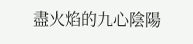盡火焰的九心陰陽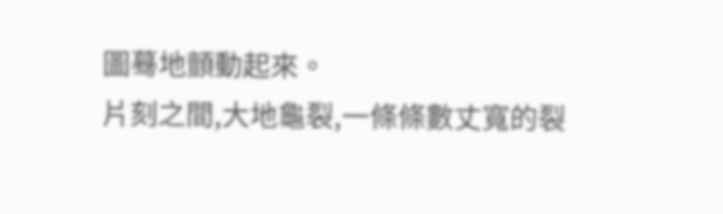圖蓦地顫動起來。
片刻之間,大地龜裂,一條條數丈寬的裂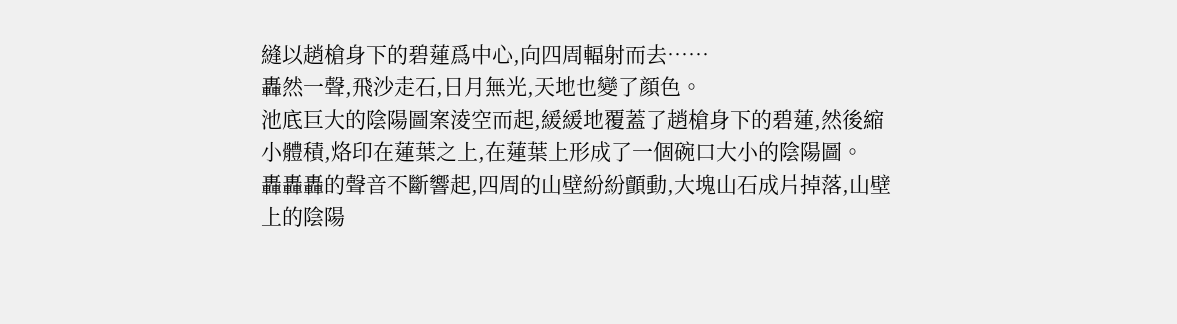縫以趙槍身下的碧蓮爲中心,向四周輻射而去……
轟然一聲,飛沙走石,日月無光,天地也變了顔色。
池底巨大的陰陽圖案淩空而起,緩緩地覆蓋了趙槍身下的碧蓮,然後縮小體積,烙印在蓮葉之上,在蓮葉上形成了一個碗口大小的陰陽圖。
轟轟轟的聲音不斷響起,四周的山壁紛紛顫動,大塊山石成片掉落,山壁上的陰陽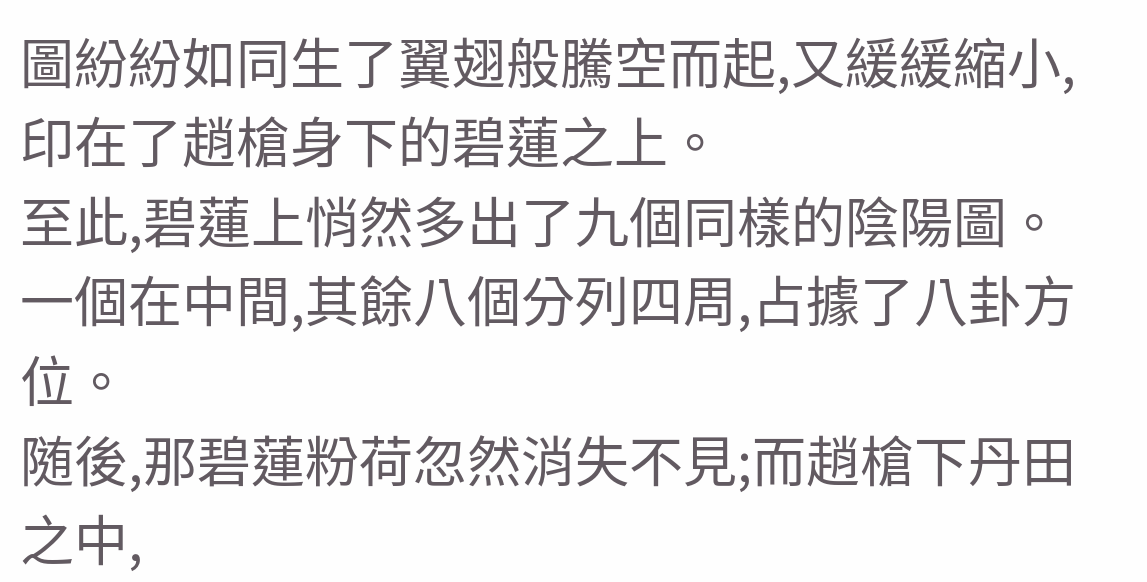圖紛紛如同生了翼翅般騰空而起,又緩緩縮小,印在了趙槍身下的碧蓮之上。
至此,碧蓮上悄然多出了九個同樣的陰陽圖。
一個在中間,其餘八個分列四周,占據了八卦方位。
随後,那碧蓮粉荷忽然消失不見;而趙槍下丹田之中,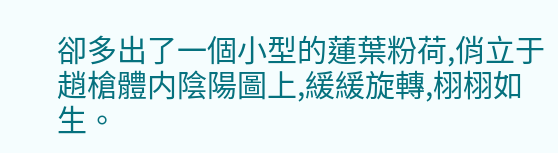卻多出了一個小型的蓮葉粉荷,俏立于趙槍體内陰陽圖上,緩緩旋轉,栩栩如生。